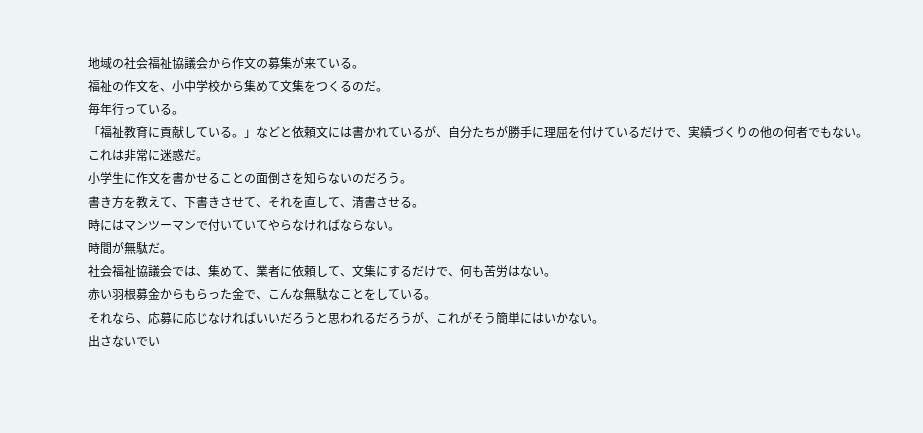地域の社会福祉協議会から作文の募集が来ている。
福祉の作文を、小中学校から集めて文集をつくるのだ。
毎年行っている。
「福祉教育に貢献している。」などと依頼文には書かれているが、自分たちが勝手に理屈を付けているだけで、実績づくりの他の何者でもない。
これは非常に迷惑だ。
小学生に作文を書かせることの面倒さを知らないのだろう。
書き方を教えて、下書きさせて、それを直して、清書させる。
時にはマンツーマンで付いていてやらなければならない。
時間が無駄だ。
社会福祉協議会では、集めて、業者に依頼して、文集にするだけで、何も苦労はない。
赤い羽根募金からもらった金で、こんな無駄なことをしている。
それなら、応募に応じなければいいだろうと思われるだろうが、これがそう簡単にはいかない。
出さないでい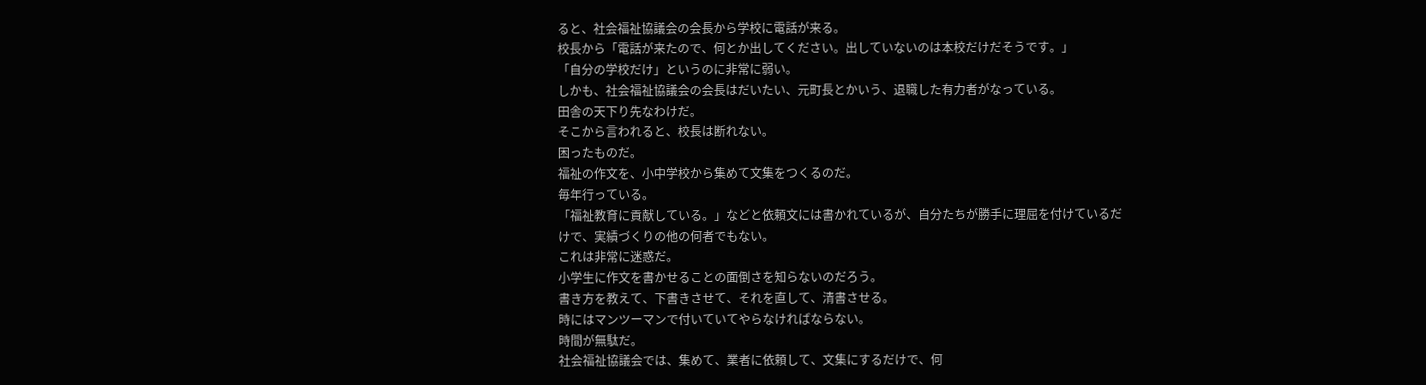ると、社会福祉協議会の会長から学校に電話が来る。
校長から「電話が来たので、何とか出してください。出していないのは本校だけだそうです。」
「自分の学校だけ」というのに非常に弱い。
しかも、社会福祉協議会の会長はだいたい、元町長とかいう、退職した有力者がなっている。
田舎の天下り先なわけだ。
そこから言われると、校長は断れない。
困ったものだ。
福祉の作文を、小中学校から集めて文集をつくるのだ。
毎年行っている。
「福祉教育に貢献している。」などと依頼文には書かれているが、自分たちが勝手に理屈を付けているだけで、実績づくりの他の何者でもない。
これは非常に迷惑だ。
小学生に作文を書かせることの面倒さを知らないのだろう。
書き方を教えて、下書きさせて、それを直して、清書させる。
時にはマンツーマンで付いていてやらなければならない。
時間が無駄だ。
社会福祉協議会では、集めて、業者に依頼して、文集にするだけで、何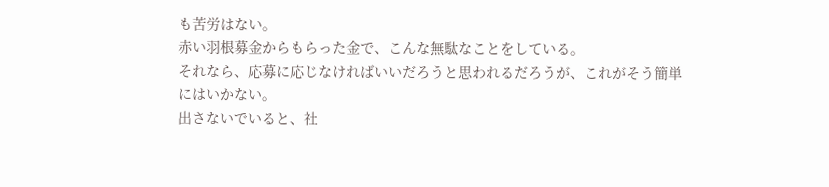も苦労はない。
赤い羽根募金からもらった金で、こんな無駄なことをしている。
それなら、応募に応じなければいいだろうと思われるだろうが、これがそう簡単にはいかない。
出さないでいると、社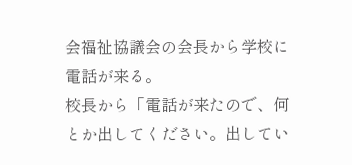会福祉協議会の会長から学校に電話が来る。
校長から「電話が来たので、何とか出してください。出してい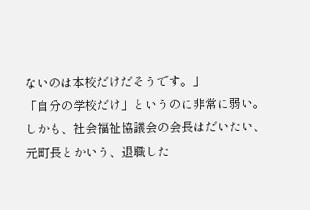ないのは本校だけだそうです。」
「自分の学校だけ」というのに非常に弱い。
しかも、社会福祉協議会の会長はだいたい、元町長とかいう、退職した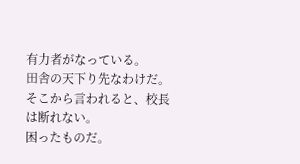有力者がなっている。
田舎の天下り先なわけだ。
そこから言われると、校長は断れない。
困ったものだ。